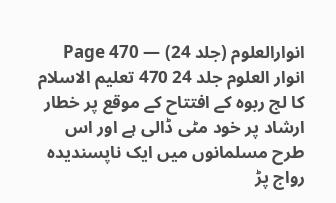انوارالعلوم (جلد 24) — Page 470
انوار العلوم جلد 24 470 تعلیم الاسلام کا لج ربوہ کے افتتاح کے موقع پر خطار ارشاد پر خود مٹی ڈالی ہے اور اس طرح مسلمانوں میں ایک ناپسندیدہ رواج پڑ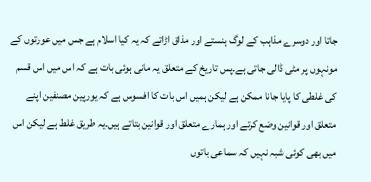جاتا اور دوسرے مذاہب کے لوگ ہنستے اور مذاق اڑاتے کہ یہ کیا اسلام ہے جس میں عورتوں کے مونہوں پر مٹی ڈالی جاتی ہے۔پس تاریخ کے متعلق یہ مانی ہوئی بات ہے کہ اس میں اس قسم کی غلطی کا پایا جانا ممکن ہے لیکن ہمیں اس بات کا افسوس ہے کہ یورپین مصنفین اپنے متعلق اور قوانین وضع کرتے اور ہمارے متعلق اور قوانین بتاتے ہیں۔یہ طریق غلط ہے لیکن اس میں بھی کوئی شبہ نہیں کہ سماعی باتوں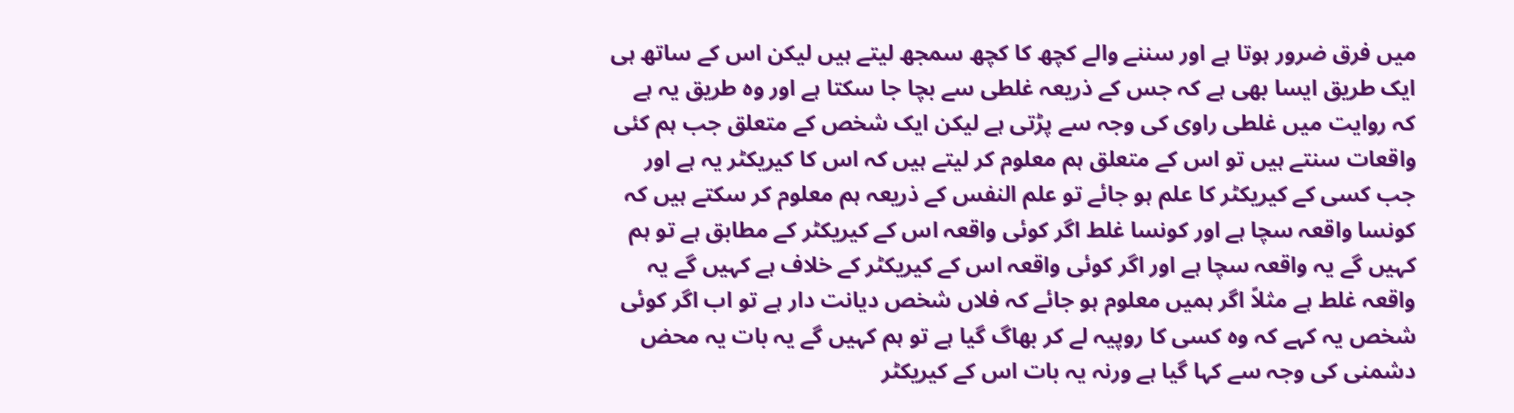میں فرق ضرور ہوتا ہے اور سننے والے کچھ کا کچھ سمجھ لیتے ہیں لیکن اس کے ساتھ ہی ایک طریق ایسا بھی ہے کہ جس کے ذریعہ غلطی سے بچا جا سکتا ہے اور وہ طریق یہ ہے کہ روایت میں غلطی راوی کی وجہ سے پڑتی ہے لیکن ایک شخص کے متعلق جب ہم کئی واقعات سنتے ہیں تو اس کے متعلق ہم معلوم کر لیتے ہیں کہ اس کا کیریکٹر یہ ہے اور جب کسی کے کیریکٹر کا علم ہو جائے تو علم النفس کے ذریعہ ہم معلوم کر سکتے ہیں کہ کونسا واقعہ سچا ہے اور کونسا غلط اگر کوئی واقعہ اس کے کیریکٹر کے مطابق ہے تو ہم کہیں گے یہ واقعہ سچا ہے اور اگر کوئی واقعہ اس کے کیریکٹر کے خلاف ہے کہیں گے یہ واقعہ غلط ہے مثلاً اگر ہمیں معلوم ہو جائے کہ فلاں شخص دیانت دار ہے تو اب اگر کوئی شخص یہ کہے کہ وہ کسی کا روپیہ لے کر بھاگ گیا ہے تو ہم کہیں گے یہ بات یہ محض دشمنی کی وجہ سے کہا گیا ہے ورنہ یہ بات اس کے کیریکٹر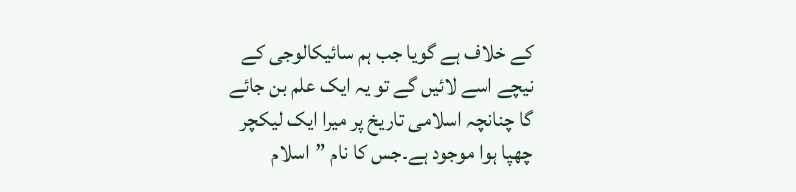کے خلاف ہے گویا جب ہم سائیکالوجی کے نیچے اسے لائیں گے تو یہ ایک علم بن جائے گا چنانچہ اسلامی تاریخ پر میرا ایک لیکچر چھپا ہوا موجود ہے۔جس کا نام ”اسلام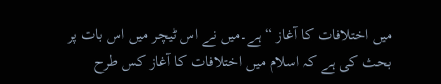میں اختلافات کا آغاز “ ہے۔میں نے اس ٹیچر میں اس بات پر بحث کی ہے کہ اسلام میں اختلافات کا آغاز کس طرح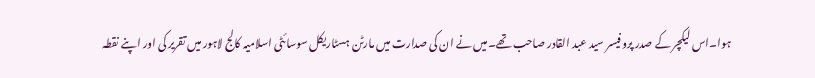ہوا۔اس لیکچر کے صدر پروفیسر سید عبد القادر صاحب تھے۔میں نے ان کی صدارت میں مارٹن ہسٹاریکل سوسائٹی اسلامیہ کالج لاہور میں تقریر کی اور اپنے نقطہ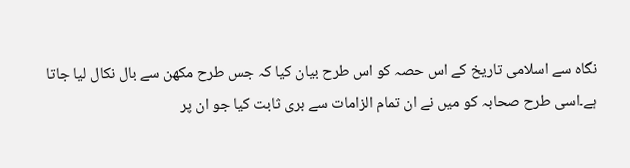نگاہ سے اسلامی تاریخ کے اس حصہ کو اس طرح بیان کیا کہ جس طرح مکھن سے بال نکال لیا جاتا ہے۔اسی طرح صحابہ کو میں نے ان تمام الزامات سے بری ثابت کیا جو ان پر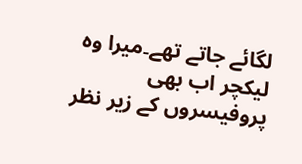لگائے جاتے تھے۔میرا وہ لیکچر اب بھی پروفیسروں کے زیر نظر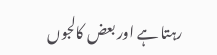رہتا ہے اور بعض کالجوں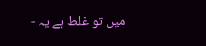میں تو غلط ہے یہ -